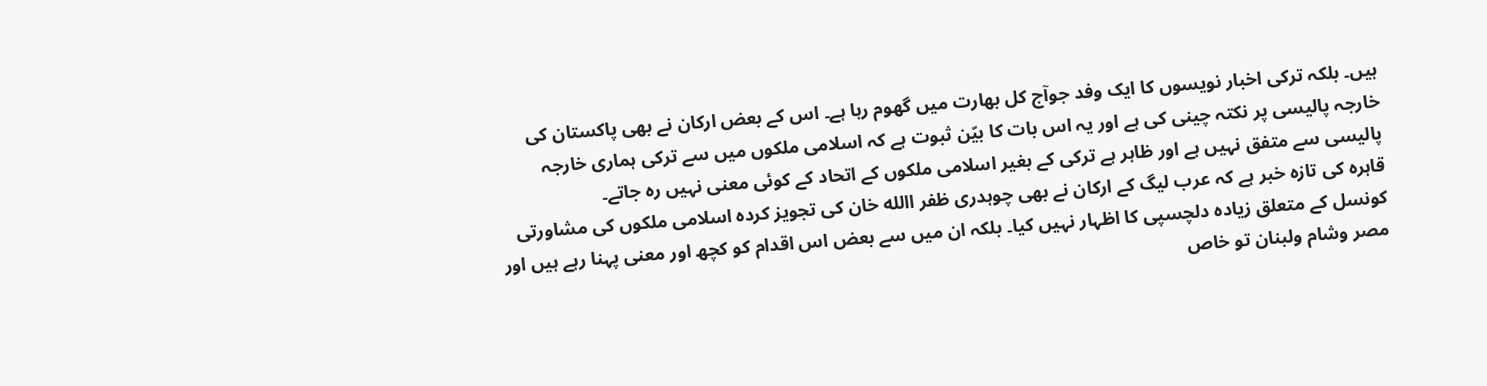ہیں۔ بلکہ ترکی اخبار نویسوں کا ایک وفد جوآج کل بھارت میں گھوم رہا ہے۔ اس کے بعض ارکان نے بھی پاکستان کی خارجہ پالیسی پر نکتہ چینی کی ہے اور یہ اس بات کا بیّن ثبوت ہے کہ اسلامی ملکوں میں سے ترکی ہماری خارجہ پالیسی سے متفق نہیں ہے اور ظاہر ہے ترکی کے بغیر اسلامی ملکوں کے اتحاد کے کوئی معنی نہیں رہ جاتے۔
قاہرہ کی تازہ خبر ہے کہ عرب لیگ کے ارکان نے بھی چوہدری ظفر االله خان کی تجویز کردہ اسلامی ملکوں کی مشاورتی کونسل کے متعلق زیادہ دلچسپی کا اظہار نہیں کیا۔ بلکہ ان میں سے بعض اس اقدام کو کچھ اور معنی پہنا رہے ہیں اور مصر وشام ولبنان تو خاص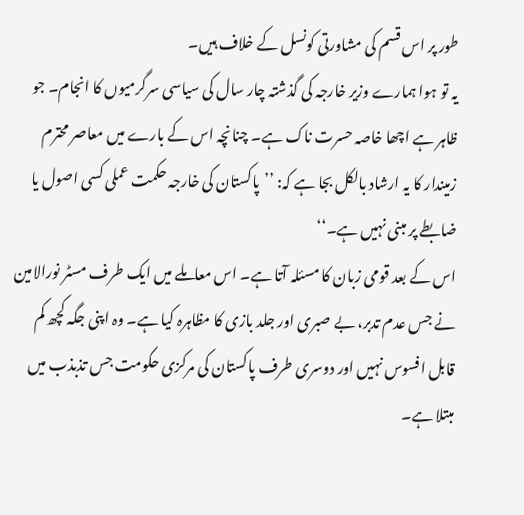طور پر اس قسم کی مشاورتی کونسل کے خلاف ہیں۔
یہ تو ہوا ہمارے وزیر خارجہ کی گذشتہ چار سال کی سیاسی سرگرمیوں کا انجام۔ جو ظاہر ہے اچھا خاصہ حسرت ناک ہے۔ چنانچہ اس کے بارے میں معاصر محترم زمیندار کا یہ ارشاد بالکل بجا ہے کہ: ’’پاکستان کی خارجہ حکمت عملی کسی اصول یا ضابطے پر مبنی نہیں ہے۔‘‘
اس کے بعد قومی زبان کا مسئلہ آتا ہے۔ اس معاملے میں ایک طرف مسٹر نورالامین نے جس عدم تدبر، بے صبری اور جلد بازی کا مظاہرہ کیا ہے۔ وہ اپنی جگہ کچھ کم قابل افسوس نہیں اور دوسری طرف پاکستان کی مرکزی حکومت جس تذبذب میں مبتلا ہے۔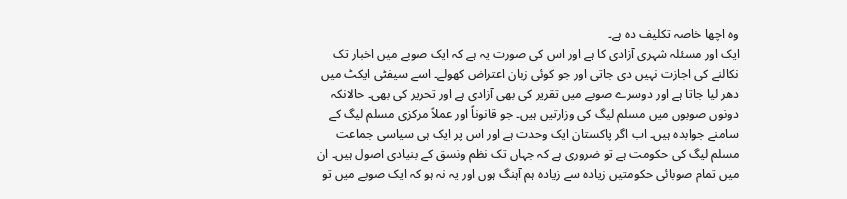وہ اچھا خاصہ تکلیف دہ ہے۔
ایک اور مسئلہ شہری آزادی کا ہے اور اس کی صورت یہ ہے کہ ایک صوبے میں اخبار تک نکالنے کی اجازت نہیں دی جاتی اور جو کوئی زبان اعتراض کھولے۔ اسے سیفٹی ایکٹ میں دھر لیا جاتا ہے اور دوسرے صوبے میں تقریر کی بھی آزادی ہے اور تحریر کی بھی۔ حالانکہ دونوں صوبوں میں مسلم لیگ کی وزارتیں ہیں۔ جو قانوناً اور عملاً مرکزی مسلم لیگ کے سامنے جوابدہ ہیں۔ اب اگر پاکستان ایک وحدت ہے اور اس پر ایک ہی سیاسی جماعت مسلم لیگ کی حکومت ہے تو ضروری ہے کہ جہاں تک نظم ونسق کے بنیادی اصول ہیں۔ ان میں تمام صوبائی حکومتیں زیادہ سے زیادہ ہم آہنگ ہوں اور یہ نہ ہو کہ ایک صوبے میں تو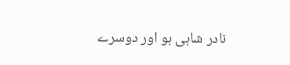نادر شاہی ہو اور دوسرے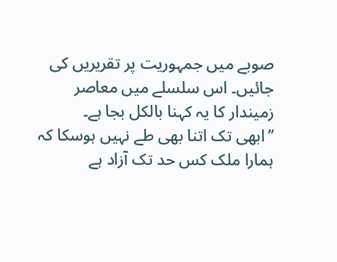صوبے میں جمہوریت پر تقریریں کی جائیں۔ اس سلسلے میں معاصر زمیندار کا یہ کہنا بالکل بجا ہے۔
’’ابھی تک اتنا بھی طے نہیں ہوسکا کہ ہمارا ملک کس حد تک آزاد ہے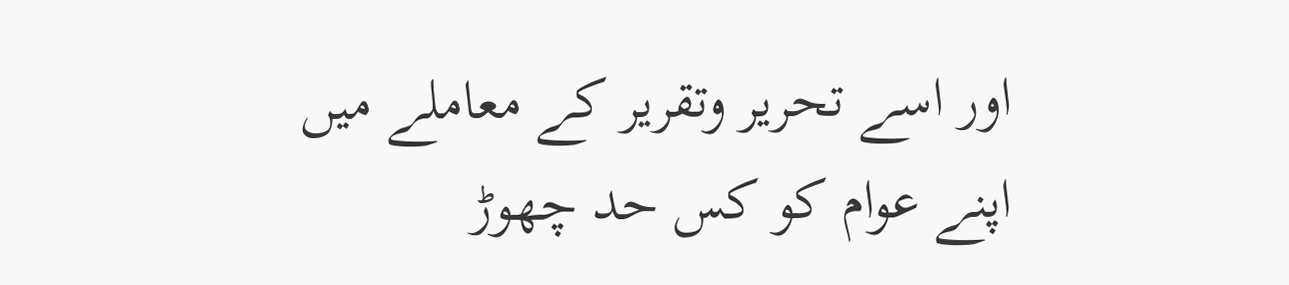اور اسے تحریر وتقریر کے معاملے میں اپنے عوام کو کس حد چھوڑ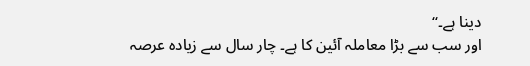دینا ہے۔‘‘
اور سب سے بڑا معاملہ آئین کا ہے۔ چار سال سے زیادہ عرصہ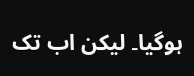ہوگیا۔ لیکن اب تک